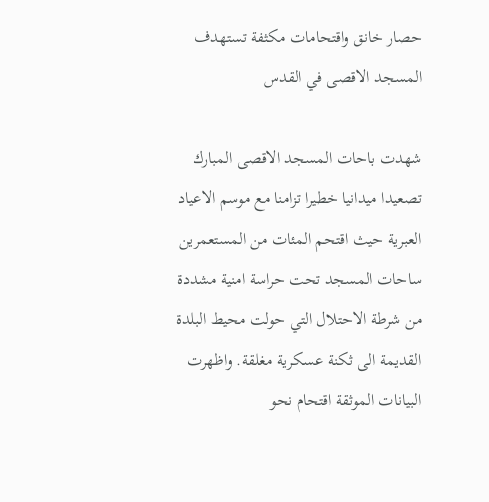حصار خانق واقتحامات مكثفة تستهدف المسجد الاقصى في القدس

شهدت باحات المسجد الاقصى المبارك تصعيدا ميدانيا خطيرا تزامنا مع موسم الاعياد العبرية حيث اقتحم المئات من المستعمرين ساحات المسجد تحت حراسة امنية مشددة من شرطة الاحتلال التي حولت محيط البلدة القديمة الى ثكنة عسكرية مغلقة. واظهرت البيانات الموثقة اقتحام نحو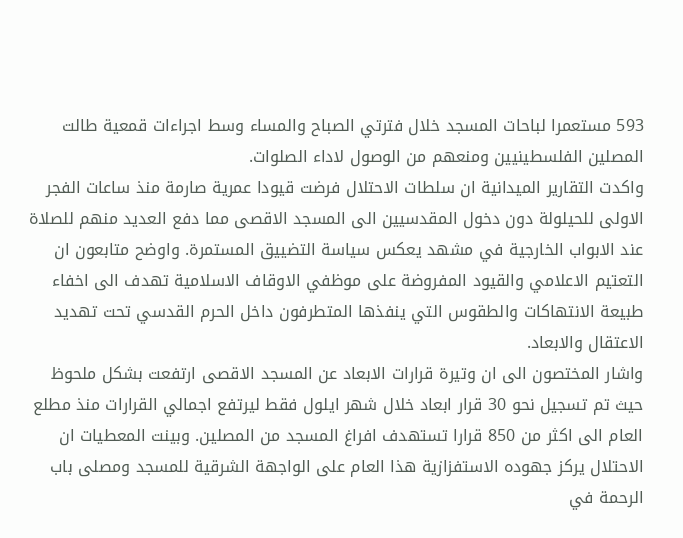593 مستعمرا لباحات المسجد خلال فترتي الصباح والمساء وسط اجراءات قمعية طالت المصلين الفلسطينيين ومنعهم من الوصول لاداء الصلوات.
واكدت التقارير الميدانية ان سلطات الاحتلال فرضت قيودا عمرية صارمة منذ ساعات الفجر الاولى للحيلولة دون دخول المقدسيين الى المسجد الاقصى مما دفع العديد منهم للصلاة عند الابواب الخارجية في مشهد يعكس سياسة التضييق المستمرة. واوضح متابعون ان التعتيم الاعلامي والقيود المفروضة على موظفي الاوقاف الاسلامية تهدف الى اخفاء طبيعة الانتهاكات والطقوس التي ينفذها المتطرفون داخل الحرم القدسي تحت تهديد الاعتقال والابعاد.
واشار المختصون الى ان وتيرة قرارات الابعاد عن المسجد الاقصى ارتفعت بشكل ملحوظ حيث تم تسجيل نحو 30 قرار ابعاد خلال شهر ايلول فقط ليرتفع اجمالي القرارات منذ مطلع العام الى اكثر من 850 قرارا تستهدف افراغ المسجد من المصلين. وبينت المعطيات ان الاحتلال يركز جهوده الاستفزازية هذا العام على الواجهة الشرقية للمسجد ومصلى باب الرحمة في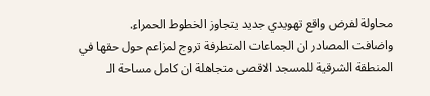محاولة لفرض واقع تهويدي جديد يتجاوز الخطوط الحمراء.
واضافت المصادر ان الجماعات المتطرفة تروج لمزاعم حول حقها في المنطقة الشرقية للمسجد الاقصى متجاهلة ان كامل مساحة الـ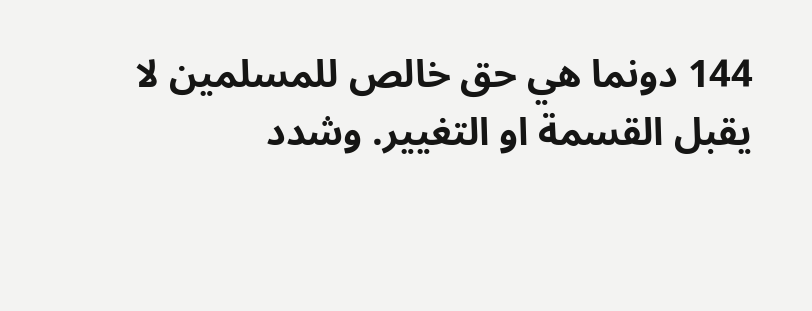144 دونما هي حق خالص للمسلمين لا يقبل القسمة او التغيير. وشدد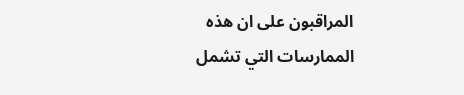المراقبون على ان هذه الممارسات التي تشمل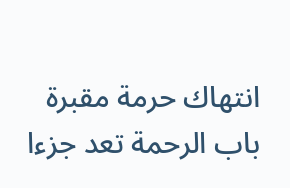انتهاك حرمة مقبرة باب الرحمة تعد جزءا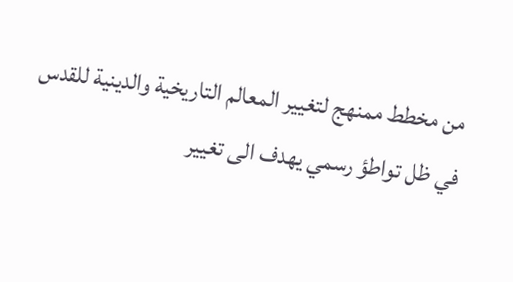من مخطط ممنهج لتغيير المعالم التاريخية والدينية للقدس في ظل تواطؤ رسمي يهدف الى تغيير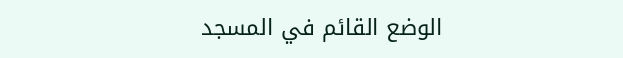الوضع القائم في المسجد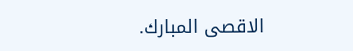الاقصى المبارك.